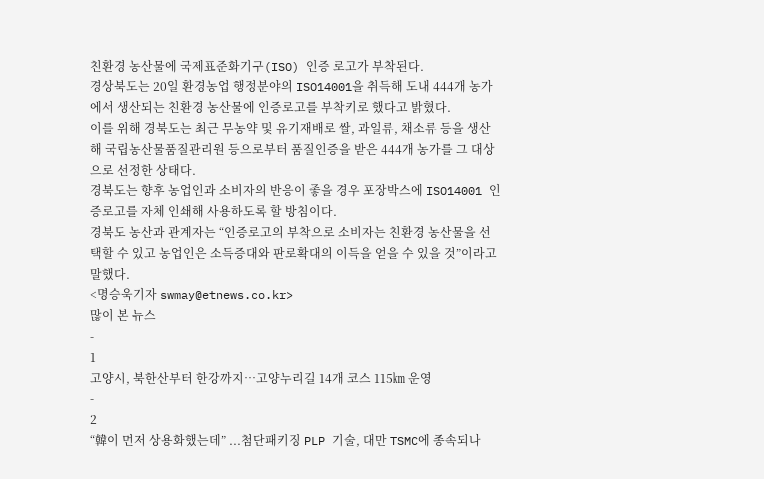친환경 농산물에 국제표준화기구(ISO) 인증 로고가 부착된다.
경상북도는 20일 환경농업 행정분야의 ISO14001을 취득해 도내 444개 농가에서 생산되는 친환경 농산물에 인증로고를 부착키로 했다고 밝혔다.
이를 위해 경북도는 최근 무농약 및 유기재배로 쌀, 과일류, 채소류 등을 생산해 국립농산물품질관리원 등으로부터 품질인증을 받은 444개 농가를 그 대상으로 선정한 상태다.
경북도는 향후 농업인과 소비자의 반응이 좋을 경우 포장박스에 ISO14001 인증로고를 자체 인쇄해 사용하도록 할 방침이다.
경북도 농산과 관계자는 “인증로고의 부착으로 소비자는 친환경 농산물을 선택할 수 있고 농업인은 소득증대와 판로확대의 이득을 얻을 수 있을 것”이라고 말했다.
<명승욱기자 swmay@etnews.co.kr>
많이 본 뉴스
-
1
고양시, 북한산부터 한강까지…고양누리길 14개 코스 115㎞ 운영
-
2
“韓이 먼저 상용화했는데” ...첨단패키징 PLP 기술, 대만 TSMC에 종속되나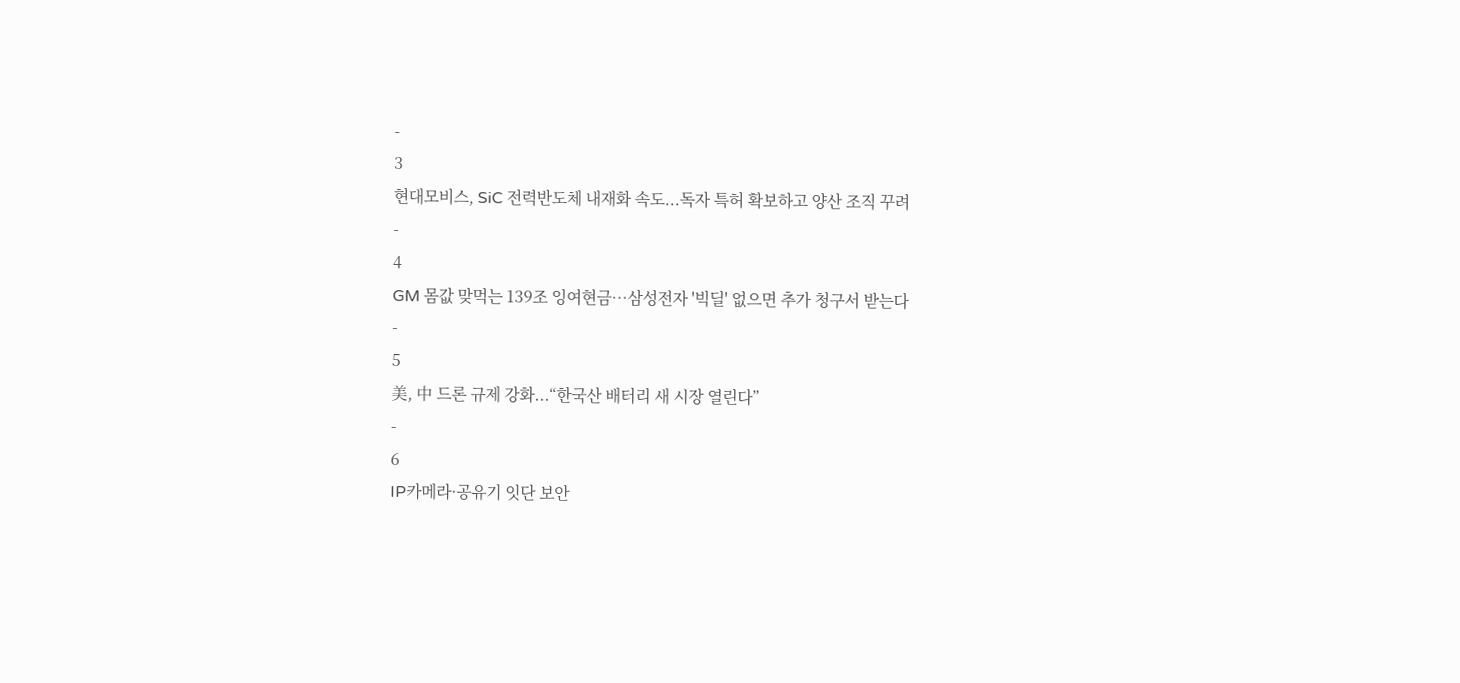-
3
현대모비스, SiC 전력반도체 내재화 속도...독자 특허 확보하고 양산 조직 꾸려
-
4
GM 몸값 맞먹는 139조 잉여현금…삼성전자 '빅딜' 없으면 추가 청구서 받는다
-
5
美, 中 드론 규제 강화...“한국산 배터리 새 시장 열린다”
-
6
IP카메라·공유기 잇단 보안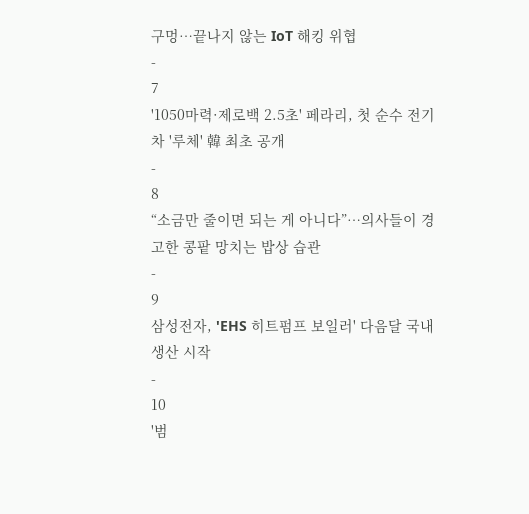구멍…끝나지 않는 IoT 해킹 위협
-
7
'1050마력·제로백 2.5초' 페라리, 첫 순수 전기차 '루체' 韓 최초 공개
-
8
“소금만 줄이면 되는 게 아니다”…의사들이 경고한 콩팥 망치는 밥상 습관
-
9
삼성전자, 'EHS 히트펌프 보일러' 다음달 국내 생산 시작
-
10
'범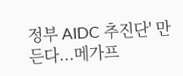정부 AIDC 추진단' 만든다...메가프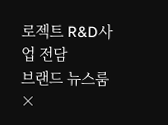로젝트 R&D사업 전담
브랜드 뉴스룸
×